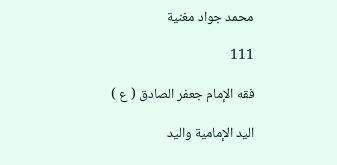محمد جواد مغنية

111

فقه الإمام جعفر الصادق ( ع )

اليد الإمامية واليد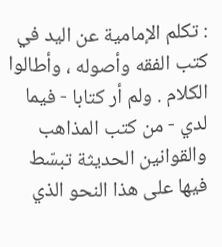: تكلم الإمامية عن اليد في كتب الفقه وأصوله ، وأطالوا الكلام . ولم أر كتابا - فيما لدي - من كتب المذاهب والقوانين الحديثة تبسّط فيها على هذا النحو الذي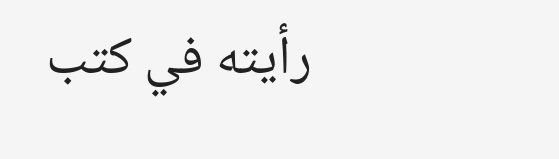رأيته في كتب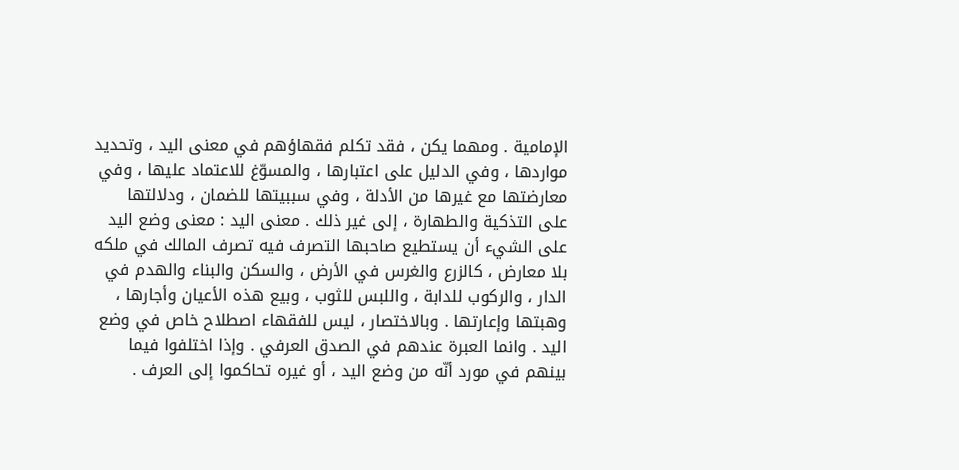الإمامية . ومهما يكن ، فقد تكلم فقهاؤهم في معنى اليد ، وتحديد مواردها ، وفي الدليل على اعتبارها ، والمسوّغ للاعتماد عليها ، وفي معارضتها مع غيرها من الأدلة ، وفي سببيتها للضمان ، ودلالتها على التذكية والطهارة ، إلى غير ذلك . معنى اليد : معنى وضع اليد على الشيء أن يستطيع صاحبها التصرف فيه تصرف المالك في ملكه بلا معارض ، كالزرع والغرس في الأرض ، والسكن والبناء والهدم في الدار ، والركوب للدابة ، واللبس للثوب ، وبيع هذه الأعيان وأجارها ، وهبتها وإعارتها . وبالاختصار ، ليس للفقهاء اصطلاح خاص في وضع اليد . وانما العبرة عندهم في الصدق العرفي . وإذا اختلفوا فيما بينهم في مورد أنّه من وضع اليد ، أو غيره تحاكموا إلى العرف .